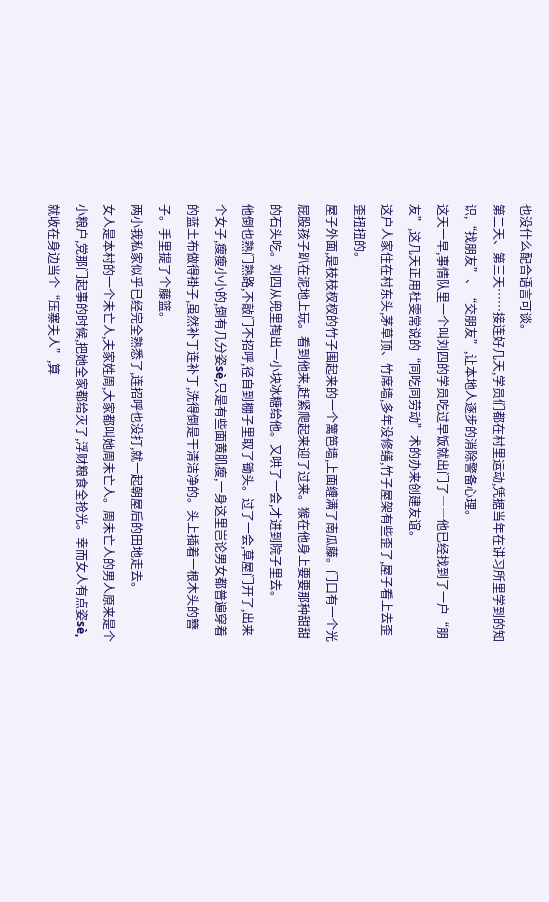也没什么配合语言可谈。
第二天、第三天……接连好几天,学员们都在村里运动,凭据当年在讲习所里学到的知识,“找朋友”、“交朋友”,让本地人逐步的消除警备心理。
这天一早,事情队里一个叫刘四的学员吃过早饭就出门了――他已经找到了一户“朋友”,这几天正用杜雯常说的“同吃同劳动”术的办来创建友谊。
这户人家住在村东头,茅草顶、竹席墙,多年没修缮,竹子屋架有些歪了,屋子看上去歪歪扭扭的。
屋子外面,是枝枝杈杈的竹子围起来的一个篱笆墙,上面缠满了南瓜藤。门口有一个光屁股孩子趴在泥地上玩。看到他来,赶紧爬起来迎了过来。猴在他身上要要那种甜甜的石头吃。刘四从兜里掏出一小块冰糖给他。又哄了一会,才进到院子里去。
他倒也熟门熟路,不敲门不招呼,径自到棚子里取了锄头。过了一会,草屋门开了,出来个女子,瘦瘦小小的,倒有几分姿sè,只是有些面黄肌瘦,一身这里岂论男女都普遍穿着的蓝土布做得褂子,虽然补丁连补丁,洗得倒是干清洁净的。头上插着一根木头的簪子。手里提了个藤篮。
两小我私家似乎已经完全熟悉了,连招呼也没打,就一起朝屋后的田地走去。
女人是本村的一个未亡人,夫家姓周,大家都叫她周未亡人。周未亡人的男人原来是个小粮户,党那门起事的时候,把她全家都给灭了,浮财粮食全抢光。幸而女人有点姿sè,就收在身边当个“压寨夫人”,算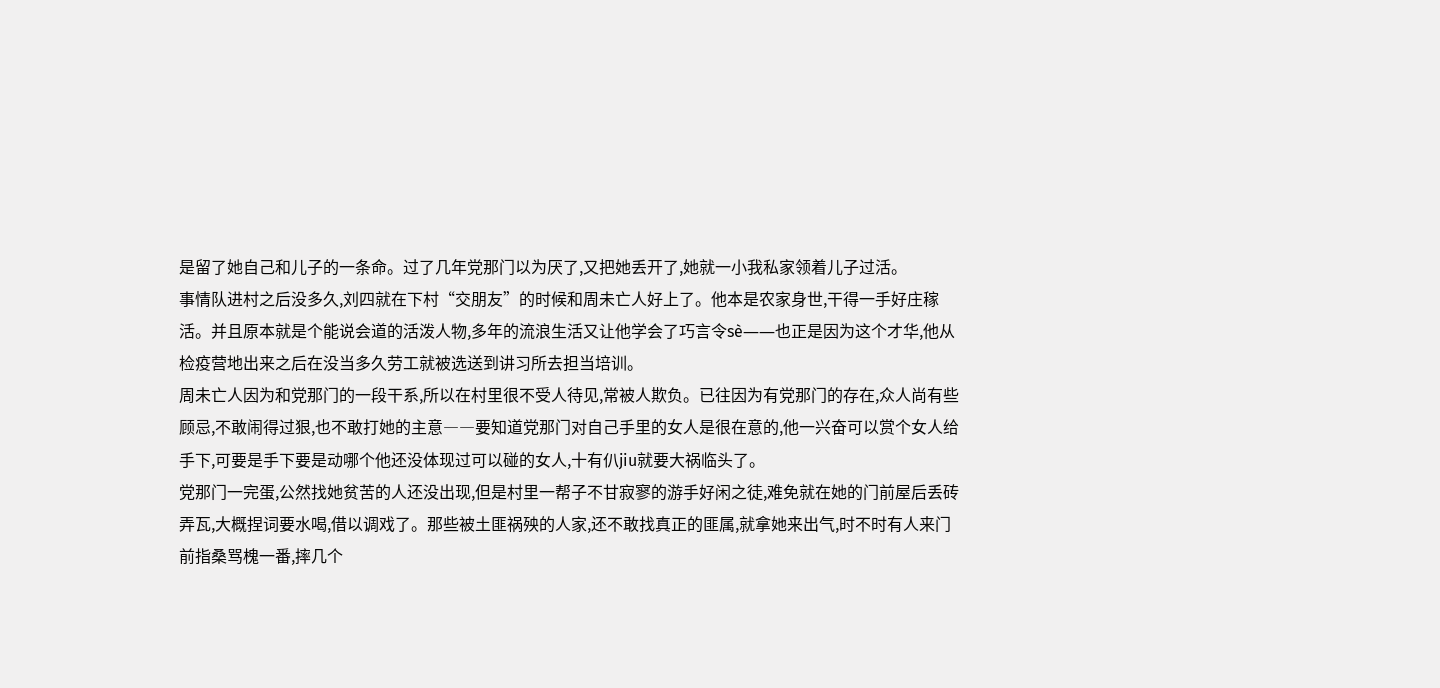是留了她自己和儿子的一条命。过了几年党那门以为厌了,又把她丢开了,她就一小我私家领着儿子过活。
事情队进村之后没多久,刘四就在下村“交朋友”的时候和周未亡人好上了。他本是农家身世,干得一手好庄稼活。并且原本就是个能说会道的活泼人物,多年的流浪生活又让他学会了巧言令sè――也正是因为这个才华,他从检疫营地出来之后在没当多久劳工就被选送到讲习所去担当培训。
周未亡人因为和党那门的一段干系,所以在村里很不受人待见,常被人欺负。已往因为有党那门的存在,众人尚有些顾忌,不敢闹得过狠,也不敢打她的主意――要知道党那门对自己手里的女人是很在意的,他一兴奋可以赏个女人给手下,可要是手下要是动哪个他还没体现过可以碰的女人,十有仈jiu就要大祸临头了。
党那门一完蛋,公然找她贫苦的人还没出现,但是村里一帮子不甘寂寥的游手好闲之徒,难免就在她的门前屋后丢砖弄瓦,大概捏词要水喝,借以调戏了。那些被土匪祸殃的人家,还不敢找真正的匪属,就拿她来出气,时不时有人来门前指桑骂槐一番,摔几个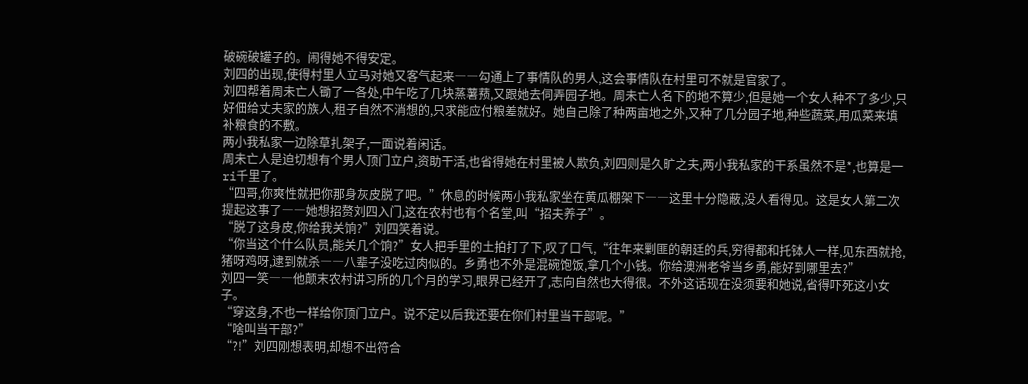破碗破罐子的。闹得她不得安定。
刘四的出现,使得村里人立马对她又客气起来――勾通上了事情队的男人,这会事情队在村里可不就是官家了。
刘四帮着周未亡人锄了一各处,中午吃了几块蒸薯蓣,又跟她去伺弄园子地。周未亡人名下的地不算少,但是她一个女人种不了多少,只好佃给丈夫家的族人,租子自然不消想的,只求能应付粮差就好。她自己除了种两亩地之外,又种了几分园子地,种些蔬菜,用瓜菜来填补粮食的不敷。
两小我私家一边除草扎架子,一面说着闲话。
周未亡人是迫切想有个男人顶门立户,资助干活,也省得她在村里被人欺负,刘四则是久旷之夫,两小我私家的干系虽然不是*,也算是一ri千里了。
“四哥,你爽性就把你那身灰皮脱了吧。”休息的时候两小我私家坐在黄瓜棚架下――这里十分隐蔽,没人看得见。这是女人第二次提起这事了――她想招赘刘四入门,这在农村也有个名堂,叫“招夫养子”。
“脱了这身皮,你给我关饷?”刘四笑着说。
“你当这个什么队员,能关几个饷?”女人把手里的土拍打了下,叹了口气,“往年来剿匪的朝廷的兵,穷得都和托钵人一样,见东西就抢,猪呀鸡呀,逮到就杀――八辈子没吃过肉似的。乡勇也不外是混碗饱饭,拿几个小钱。你给澳洲老爷当乡勇,能好到哪里去?”
刘四一笑――他颠末农村讲习所的几个月的学习,眼界已经开了,志向自然也大得很。不外这话现在没须要和她说,省得吓死这小女子。
“穿这身,不也一样给你顶门立户。说不定以后我还要在你们村里当干部呢。”
“啥叫当干部?”
“?!”刘四刚想表明,却想不出符合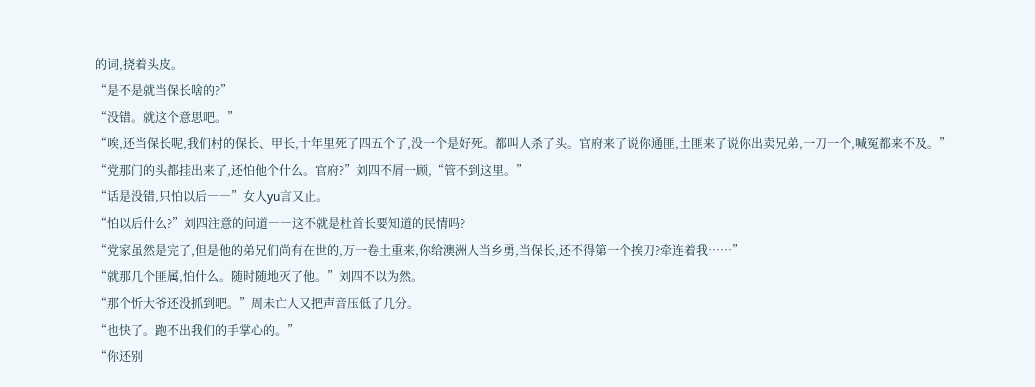的词,挠着头皮。
“是不是就当保长啥的?”
“没错。就这个意思吧。”
“唉,还当保长呢,我们村的保长、甲长,十年里死了四五个了,没一个是好死。都叫人杀了头。官府来了说你通匪,土匪来了说你出卖兄弟,一刀一个,喊冤都来不及。”
“党那门的头都挂出来了,还怕他个什么。官府?”刘四不屑一顾,“管不到这里。”
“话是没错,只怕以后――”女人yu言又止。
“怕以后什么?”刘四注意的问道――这不就是杜首长要知道的民情吗?
“党家虽然是完了,但是他的弟兄们尚有在世的,万一卷土重来,你给澳洲人当乡勇,当保长,还不得第一个挨刀?牵连着我……”
“就那几个匪属,怕什么。随时随地灭了他。”刘四不以为然。
“那个忻大爷还没抓到吧。”周未亡人又把声音压低了几分。
“也快了。跑不出我们的手掌心的。”
“你还别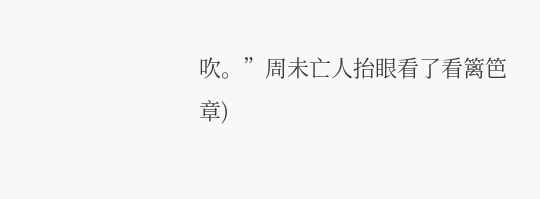吹。”周未亡人抬眼看了看篱笆
章)